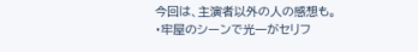今回は、主演者以外の人の感想も。
・牢屋のシーンで光一がセリフ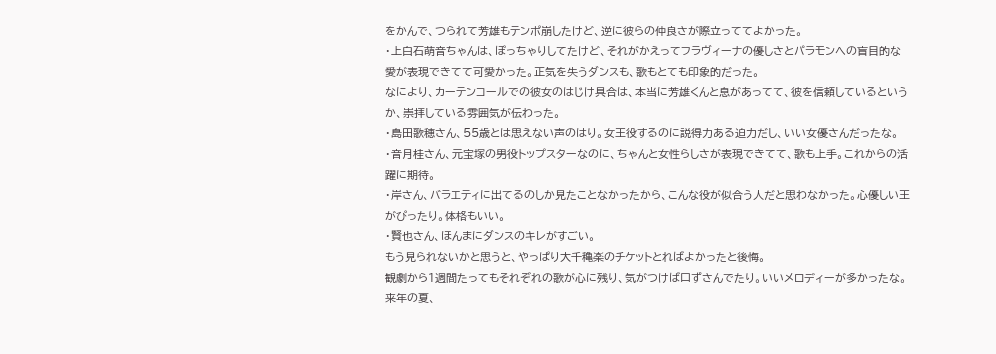をかんで、つられて芳雄もテンポ崩したけど、逆に彼らの仲良さが際立っててよかった。
・上白石萌音ちゃんは、ぽっちゃりしてたけど、それがかえってフラヴィーナの優しさとパラモンへの盲目的な愛が表現できてて可愛かった。正気を失うダンスも、歌もとても印象的だった。
なにより、カーテンコールでの彼女のはじけ具合は、本当に芳雄くんと息があってて、彼を信頼しているというか、崇拝している雰囲気が伝わった。
・島田歌穂さん、55歳とは思えない声のはり。女王役するのに説得力ある迫力だし、いい女優さんだったな。
・音月桂さん、元宝塚の男役トップスターなのに、ちゃんと女性らしさが表現できてて、歌も上手。これからの活躍に期待。
・岸さん、バラエティに出てるのしか見たことなかったから、こんな役が似合う人だと思わなかった。心優しい王がぴったり。体格もいい。
・賢也さん、ほんまにダンスのキレがすごい。
もう見られないかと思うと、やっぱり大千穐楽のチケットとればよかったと後悔。
観劇から1週間たってもそれぞれの歌が心に残り、気がつけば口ずさんでたり。いいメロディーが多かったな。
来年の夏、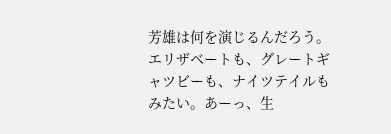芳雄は何を演じるんだろう。エリザベートも、グレートギャツビーも、ナイツテイルもみたい。あーっ、生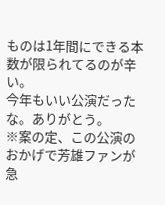ものは1年間にできる本数が限られてるのが辛い。
今年もいい公演だったな。ありがとう。
※案の定、この公演のおかげで芳雄ファンが急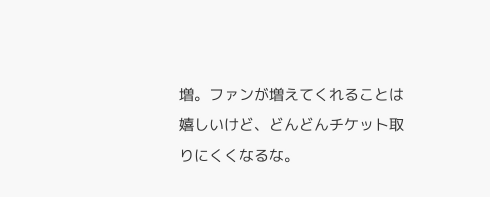増。ファンが増えてくれることは嬉しいけど、どんどんチケット取りにくくなるな。